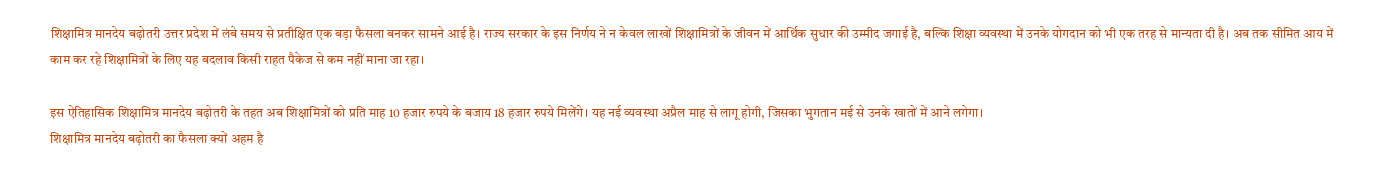शिक्षामित्र मानदेय बढ़ोतरी उत्तर प्रदेश में लंबे समय से प्रतीक्षित एक बड़ा फैसला बनकर सामने आई है। राज्य सरकार के इस निर्णय ने न केवल लाखों शिक्षामित्रों के जीवन में आर्थिक सुधार की उम्मीद जगाई है, बल्कि शिक्षा व्यवस्था में उनके योगदान को भी एक तरह से मान्यता दी है। अब तक सीमित आय में काम कर रहे शिक्षामित्रों के लिए यह बदलाव किसी राहत पैकेज से कम नहीं माना जा रहा।

इस ऐतिहासिक शिक्षामित्र मानदेय बढ़ोतरी के तहत अब शिक्षामित्रों को प्रति माह 10 हजार रुपये के बजाय 18 हजार रुपये मिलेंगे। यह नई व्यवस्था अप्रैल माह से लागू होगी, जिसका भुगतान मई से उनके खातों में आने लगेगा।
शिक्षामित्र मानदेय बढ़ोतरी का फैसला क्यों अहम है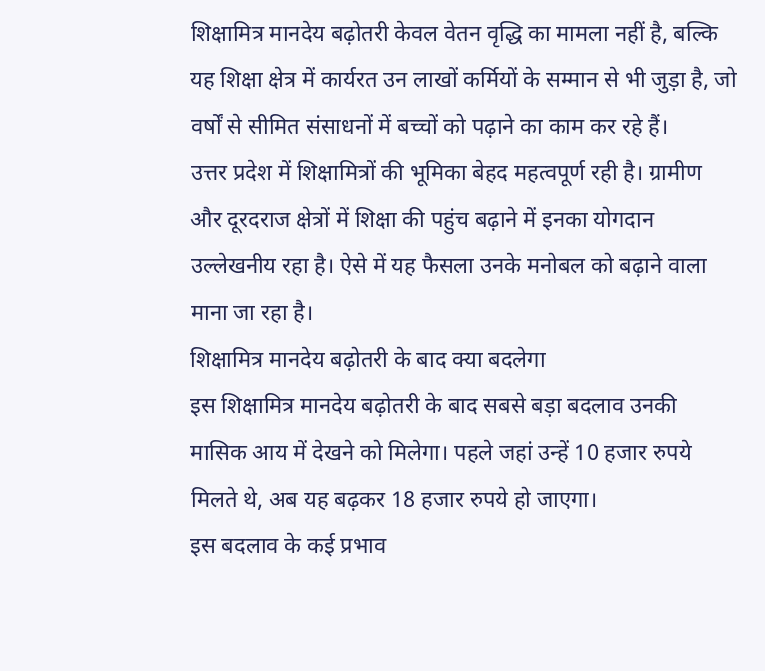शिक्षामित्र मानदेय बढ़ोतरी केवल वेतन वृद्धि का मामला नहीं है, बल्कि यह शिक्षा क्षेत्र में कार्यरत उन लाखों कर्मियों के सम्मान से भी जुड़ा है, जो वर्षों से सीमित संसाधनों में बच्चों को पढ़ाने का काम कर रहे हैं।
उत्तर प्रदेश में शिक्षामित्रों की भूमिका बेहद महत्वपूर्ण रही है। ग्रामीण और दूरदराज क्षेत्रों में शिक्षा की पहुंच बढ़ाने में इनका योगदान उल्लेखनीय रहा है। ऐसे में यह फैसला उनके मनोबल को बढ़ाने वाला माना जा रहा है।
शिक्षामित्र मानदेय बढ़ोतरी के बाद क्या बदलेगा
इस शिक्षामित्र मानदेय बढ़ोतरी के बाद सबसे बड़ा बदलाव उनकी मासिक आय में देखने को मिलेगा। पहले जहां उन्हें 10 हजार रुपये मिलते थे, अब यह बढ़कर 18 हजार रुपये हो जाएगा।
इस बदलाव के कई प्रभाव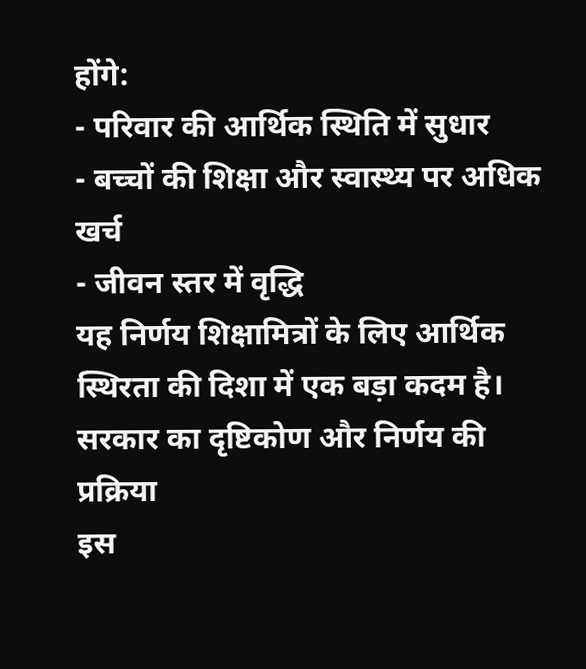होंगे:
- परिवार की आर्थिक स्थिति में सुधार
- बच्चों की शिक्षा और स्वास्थ्य पर अधिक खर्च
- जीवन स्तर में वृद्धि
यह निर्णय शिक्षामित्रों के लिए आर्थिक स्थिरता की दिशा में एक बड़ा कदम है।
सरकार का दृष्टिकोण और निर्णय की प्रक्रिया
इस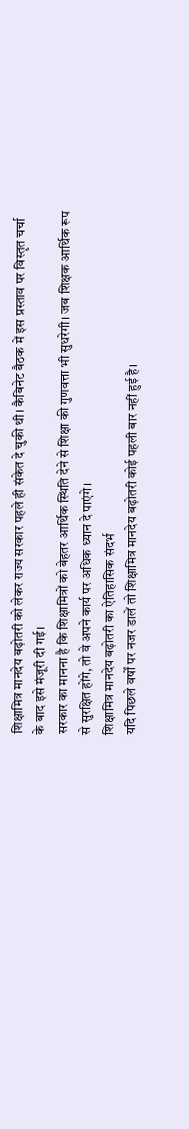शिक्षामित्र मानदेय बढ़ोतरी को लेकर राज्य सरकार पहले ही संकेत दे चुकी थी। कैबिनेट बैठक में इस प्रस्ताव पर विस्तृत चर्चा के बाद इसे मंजूरी दी गई।
सरकार का मानना है कि शिक्षामित्रों को बेहतर आर्थिक स्थिति देने से शिक्षा की गुणवत्ता भी सुधरेगी। जब शिक्षक आर्थिक रूप से सुरक्षित होंगे, तो वे अपने कार्य पर अधिक ध्यान दे पाएंगे।
शिक्षामित्र मानदेय बढ़ोतरी का ऐतिहासिक संदर्भ
यदि पिछले वर्षों पर नजर डालें तो शिक्षामित्र मानदेय बढ़ोतरी कोई पहली बार नहीं हुई है।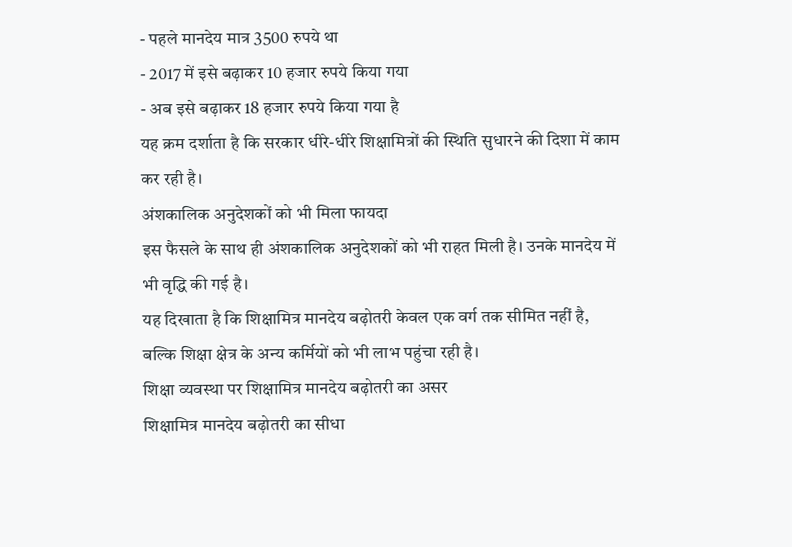- पहले मानदेय मात्र 3500 रुपये था
- 2017 में इसे बढ़ाकर 10 हजार रुपये किया गया
- अब इसे बढ़ाकर 18 हजार रुपये किया गया है
यह क्रम दर्शाता है कि सरकार धीरे-धीरे शिक्षामित्रों की स्थिति सुधारने की दिशा में काम कर रही है।
अंशकालिक अनुदेशकों को भी मिला फायदा
इस फैसले के साथ ही अंशकालिक अनुदेशकों को भी राहत मिली है। उनके मानदेय में भी वृद्धि की गई है।
यह दिखाता है कि शिक्षामित्र मानदेय बढ़ोतरी केवल एक वर्ग तक सीमित नहीं है, बल्कि शिक्षा क्षेत्र के अन्य कर्मियों को भी लाभ पहुंचा रही है।
शिक्षा व्यवस्था पर शिक्षामित्र मानदेय बढ़ोतरी का असर
शिक्षामित्र मानदेय बढ़ोतरी का सीधा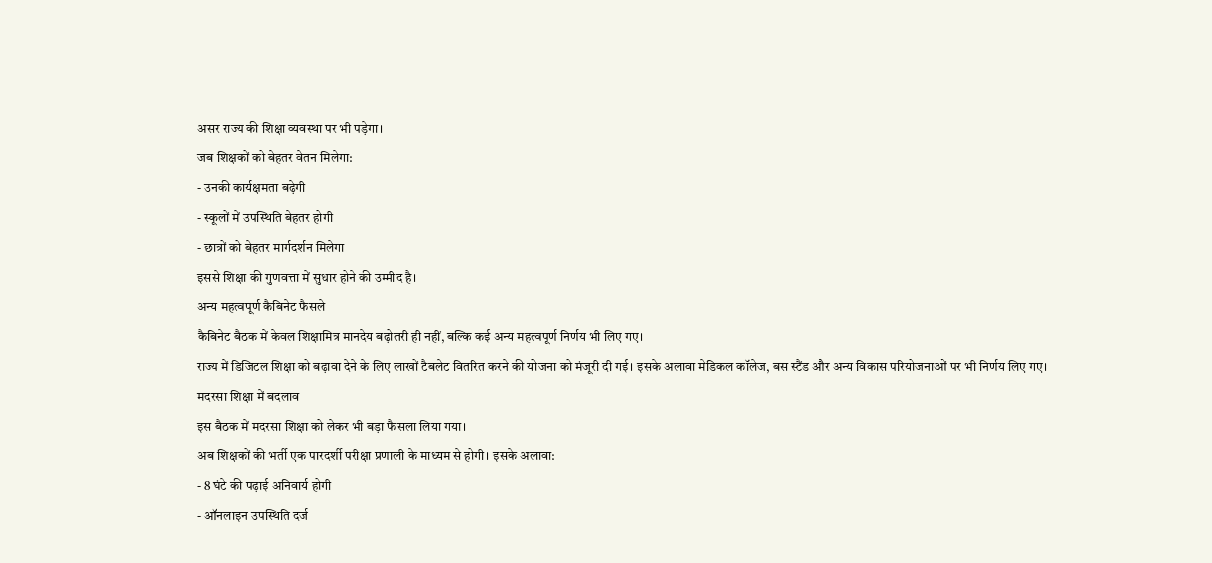असर राज्य की शिक्षा व्यवस्था पर भी पड़ेगा।
जब शिक्षकों को बेहतर वेतन मिलेगा:
- उनकी कार्यक्षमता बढ़ेगी
- स्कूलों में उपस्थिति बेहतर होगी
- छात्रों को बेहतर मार्गदर्शन मिलेगा
इससे शिक्षा की गुणवत्ता में सुधार होने की उम्मीद है।
अन्य महत्वपूर्ण कैबिनेट फैसले
कैबिनेट बैठक में केवल शिक्षामित्र मानदेय बढ़ोतरी ही नहीं, बल्कि कई अन्य महत्वपूर्ण निर्णय भी लिए गए।
राज्य में डिजिटल शिक्षा को बढ़ावा देने के लिए लाखों टैबलेट वितरित करने की योजना को मंजूरी दी गई। इसके अलावा मेडिकल कॉलेज, बस स्टैंड और अन्य विकास परियोजनाओं पर भी निर्णय लिए गए।
मदरसा शिक्षा में बदलाव
इस बैठक में मदरसा शिक्षा को लेकर भी बड़ा फैसला लिया गया।
अब शिक्षकों की भर्ती एक पारदर्शी परीक्षा प्रणाली के माध्यम से होगी। इसके अलावा:
- 8 घंटे की पढ़ाई अनिवार्य होगी
- ऑनलाइन उपस्थिति दर्ज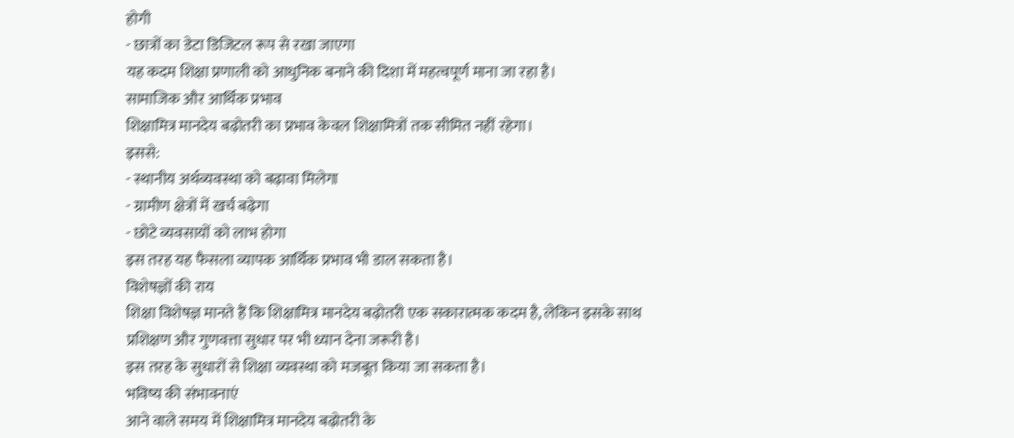होगी
- छात्रों का डेटा डिजिटल रूप से रखा जाएगा
यह कदम शिक्षा प्रणाली को आधुनिक बनाने की दिशा में महत्वपूर्ण माना जा रहा है।
सामाजिक और आर्थिक प्रभाव
शिक्षामित्र मानदेय बढ़ोतरी का प्रभाव केवल शिक्षामित्रों तक सीमित नहीं रहेगा।
इससे:
- स्थानीय अर्थव्यवस्था को बढ़ावा मिलेगा
- ग्रामीण क्षेत्रों में खर्च बढ़ेगा
- छोटे व्यवसायों को लाभ होगा
इस तरह यह फैसला व्यापक आर्थिक प्रभाव भी डाल सकता है।
विशेषज्ञों की राय
शिक्षा विशेषज्ञ मानते हैं कि शिक्षामित्र मानदेय बढ़ोतरी एक सकारात्मक कदम है, लेकिन इसके साथ प्रशिक्षण और गुणवत्ता सुधार पर भी ध्यान देना जरूरी है।
इस तरह के सुधारों से शिक्षा व्यवस्था को मजबूत किया जा सकता है।
भविष्य की संभावनाएं
आने वाले समय में शिक्षामित्र मानदेय बढ़ोतरी के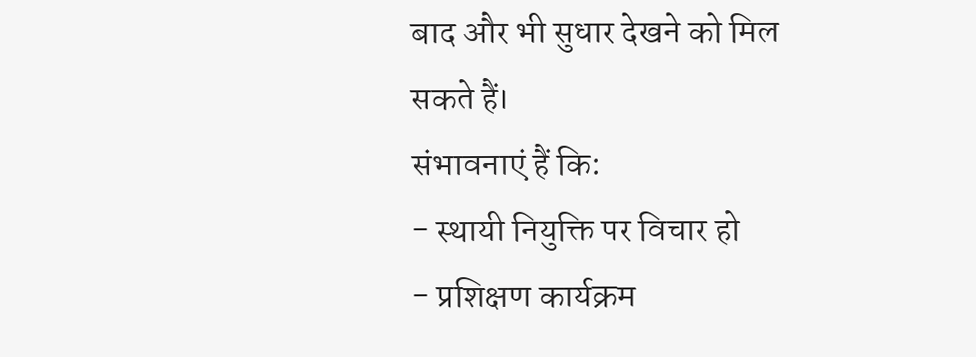बाद और भी सुधार देखने को मिल सकते हैं।
संभावनाएं हैं कि:
- स्थायी नियुक्ति पर विचार हो
- प्रशिक्षण कार्यक्रम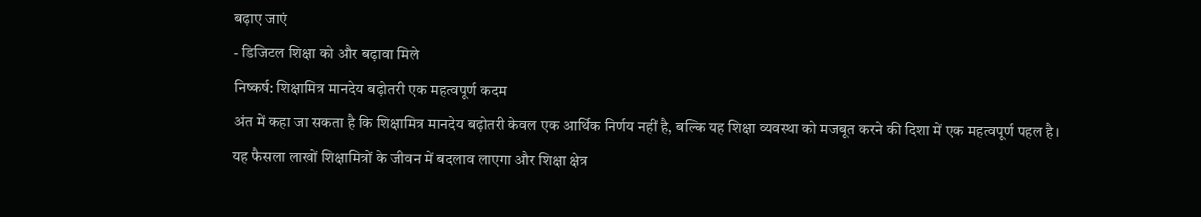बढ़ाए जाएं
- डिजिटल शिक्षा को और बढ़ावा मिले
निष्कर्ष: शिक्षामित्र मानदेय बढ़ोतरी एक महत्वपूर्ण कदम
अंत में कहा जा सकता है कि शिक्षामित्र मानदेय बढ़ोतरी केवल एक आर्थिक निर्णय नहीं है, बल्कि यह शिक्षा व्यवस्था को मजबूत करने की दिशा में एक महत्वपूर्ण पहल है।
यह फैसला लाखों शिक्षामित्रों के जीवन में बदलाव लाएगा और शिक्षा क्षेत्र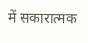में सकारात्मक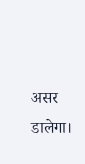असर डालेगा।